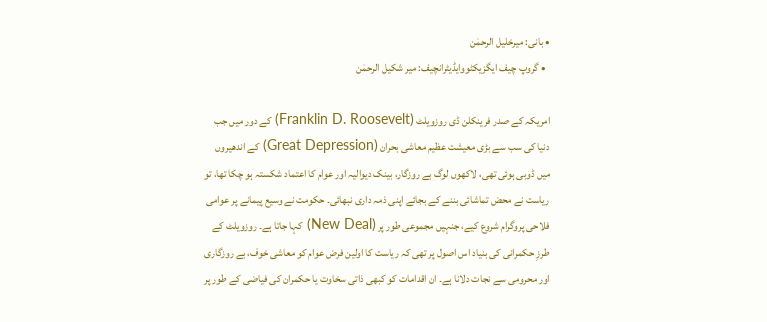• بانی: میرخلیل الرحمٰن
  • گروپ چیف ایگزیکٹووایڈیٹرانچیف: میر شکیل الرحمٰن

امریکہ کے صدر فرینکلن ڈی روزویلٹ (Franklin D. Roosevelt) کے دور میں جب دنیا کی سب سے بڑی معیشت عظیم معاشی بحران (Great Depression) کے اندھیروں میں ڈوبی ہوئی تھی، لاکھوں لوگ بے روزگار، بینک دیوالیہ اور عوام کا اعتماد شکستہ ہو چکا تھا، تو ریاست نے محض تماشائی بننے کے بجائے اپنی ذمہ داری نبھائی۔ حکومت نے وسیع پیمانے پر عوامی فلاحی پروگرام شروع کیے، جنہیں مجموعی طور پر (New Deal) کہا جاتا ہے۔ روزویلٹ کے طرزِ حکمرانی کی بنیاد اس اصول پر تھی کہ ریاست کا اولین فرض عوام کو معاشی خوف، بے روزگاری اور محرومی سے نجات دلانا ہے۔ ان اقدامات کو کبھی ذاتی سخاوت یا حکمران کی فیاضی کے طور پر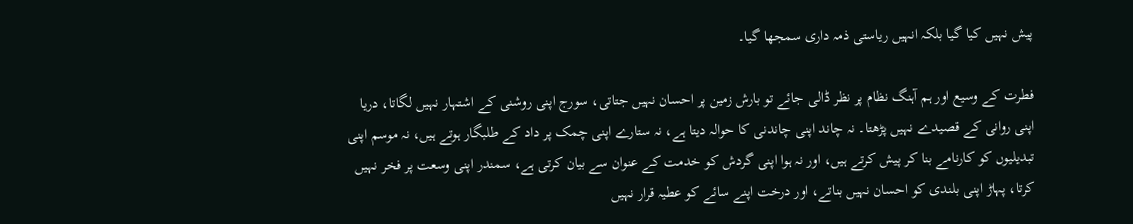پیش نہیں کیا گیا بلکہ انہیں ریاستی ذمہ داری سمجھا گیا۔

فطرت کے وسیع اور ہم آہنگ نظام پر نظر ڈالی جائے تو بارش زمین پر احسان نہیں جتاتی، سورج اپنی روشنی کے اشتہار نہیں لگاتا، دریا اپنی روانی کے قصیدے نہیں پڑھتا۔ نہ چاند اپنی چاندنی کا حوالہ دیتا ہے، نہ ستارے اپنی چمک پر داد کے طلبگار ہوتے ہیں، نہ موسم اپنی تبدیلیوں کو کارنامے بنا کر پیش کرتے ہیں، اور نہ ہوا اپنی گردش کو خدمت کے عنوان سے بیان کرتی ہے، سمندر اپنی وسعت پر فخر نہیں کرتا، پہاڑ اپنی بلندی کو احسان نہیں بناتے، اور درخت اپنے سائے کو عطیہ قرار نہیں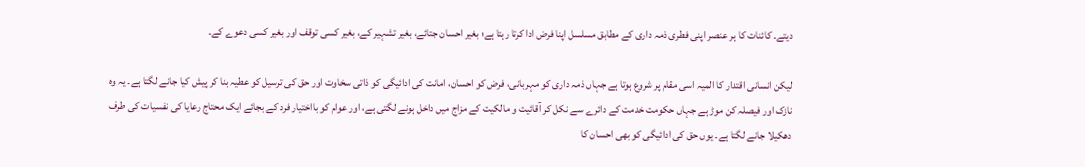دیتے۔ کائنات کا ہر عنصر اپنی فطری ذمہ داری کے مطابق مسلسل اپنا فرض ادا کرتا رہتا ہے؛ بغیر احسان جتائے، بغیر تشہیر کے، بغیر کسی توقف اور بغیر کسی دعوے کے۔

لیکن انسانی اقتدار کا المیہ اسی مقام پر شروع ہوتا ہے جہاں ذمہ داری کو مہربانی، فرض کو احسان، امانت کی ادائیگی کو ذاتی سخاوت اور حق کی ترسیل کو عطیہ بنا کر پیش کیا جانے لگتا ہے۔ یہ وہ نازک اور فیصلہ کن موڑ ہے جہاں حکومت خدمت کے دائرے سے نکل کر آقائیت و مالکیت کے مزاج میں داخل ہونے لگتی ہے، اور عوام کو بااختیار فرد کے بجائے ایک محتاج رعایا کی نفسیات کی طرف دھکیلا جانے لگتا ہے۔ یوں حق کی ادائیگی کو بھی احسان کا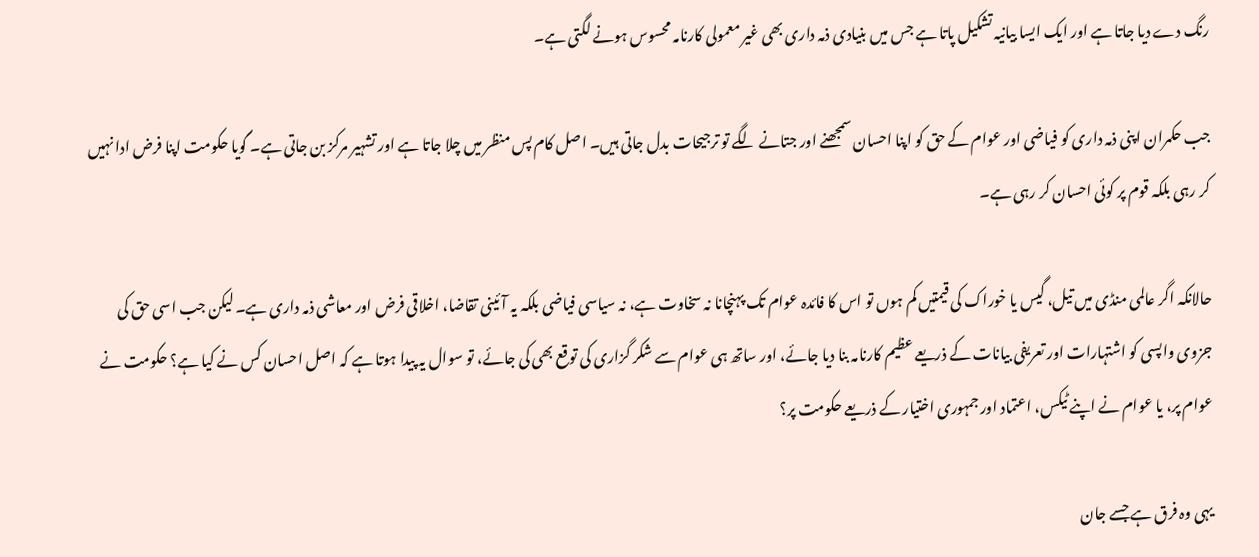رنگ دے دیا جاتا ہے اور ایک ایسا بیانیہ تشکیل پاتا ہے جس میں بنیادی ذمہ داری بھی غیر معمولی کارنامہ محسوس ہونے لگتی ہے۔

جب حکمران اپنی ذمہ داری کو فیاضی اور عوام کے حق کو اپنا احسان سمجھنے اور جتانے لگے تو ترجیحات بدل جاتی ہیں۔ اصل کام پس منظر میں چلا جاتا ہے اور تشہیر مرکز بن جاتی ہے۔ گویا حکومت اپنا فرض ادا نہیں کر رہی بلکہ قوم پر کوئی احسان کر رہی ہے۔

حالانکہ اگر عالمی منڈی میں تیل، گیس یا خوراک کی قیمتیں کم ہوں تو اس کا فائدہ عوام تک پہنچانا نہ سخاوت ہے، نہ سیاسی فیاضی بلکہ یہ آئینی تقاضا، اخلاقی فرض اور معاشی ذمہ داری ہے۔ لیکن جب اسی حق کی جزوی واپسی کو اشتہارات اور تعریفی بیانات کے ذریعے عظیم کارنامہ بنا دیا جائے، اور ساتھ ہی عوام سے شکر گزاری کی توقع بھی کی جائے، تو سوال یہ پیدا ہوتا ہے کہ اصل احسان کس نے کیا ہے؟ حکومت نے عوام پر، یا عوام نے اپنے ٹیکس، اعتماد اور جمہوری اختیار کے ذریعے حکومت پر؟

یہی وہ فرق ہے جسے جان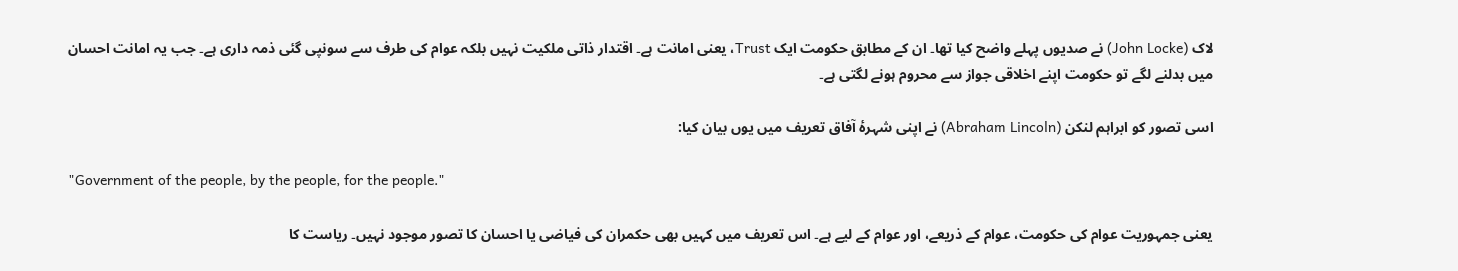لاک (John Locke) نے صدیوں پہلے واضح کیا تھا۔ ان کے مطابق حکومت ایک Trust، یعنی امانت ہے۔ اقتدار ذاتی ملکیت نہیں بلکہ عوام کی طرف سے سونپی گئی ذمہ داری ہے۔ جب یہ امانت احسان میں بدلنے لگے تو حکومت اپنے اخلاقی جواز سے محروم ہونے لگتی ہے۔

اسی تصور کو ابراہم لنکن (Abraham Lincoln) نے اپنی شہرۂ آفاق تعریف میں یوں بیان کیا:

"Government of the people, by the people, for the people."

یعنی جمہوریت عوام کی حکومت، عوام کے ذریعے، اور عوام کے لیے ہے۔ اس تعریف میں کہیں بھی حکمران کی فیاضی یا احسان کا تصور موجود نہیں۔ ریاست کا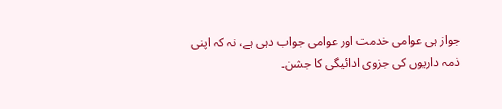جواز ہی عوامی خدمت اور عوامی جواب دہی ہے، نہ کہ اپنی ذمہ داریوں کی جزوی ادائیگی کا جشن۔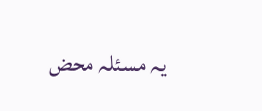یہ مسئلہ محض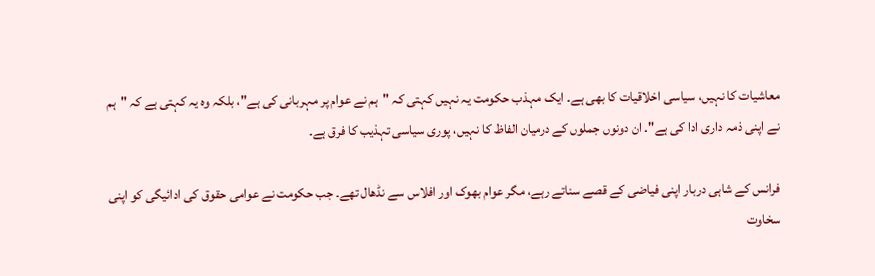معاشیات کا نہیں، سیاسی اخلاقیات کا بھی ہے۔ ایک مہذب حکومت یہ نہیں کہتی کہ "ہم نے عوام پر مہربانی کی ہے"، بلکہ وہ یہ کہتی ہے کہ "ہم نے اپنی ذمہ داری ادا کی ہے"۔ ان دونوں جملوں کے درمیان الفاظ کا نہیں، پوری سیاسی تہذیب کا فرق ہے۔

فرانس کے شاہی دربار اپنی فیاضی کے قصے سناتے رہے، مگر عوام بھوک اور افلاس سے نڈھال تھے۔ جب حکومت نے عوامی حقوق کی ادائیگی کو اپنی سخاوت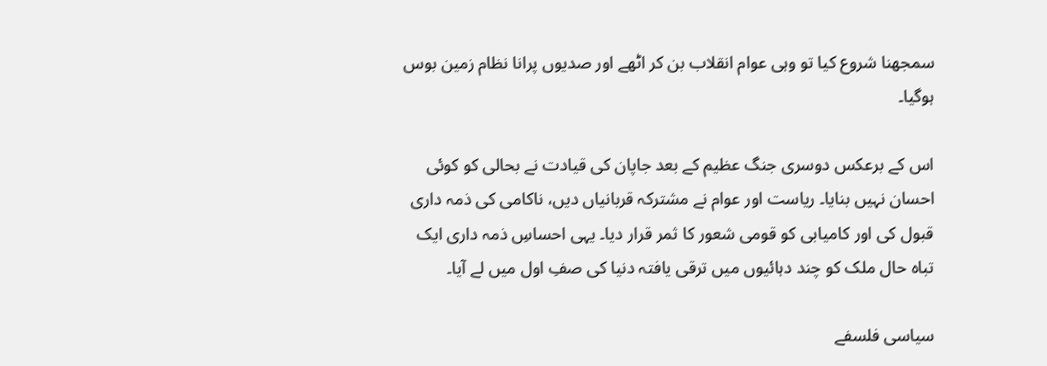سمجھنا شروع کیا تو وہی عوام انقلاب بن کر اٹھے اور صدیوں پرانا نظام زمین بوس ہوگیا۔

اس کے برعکس دوسری جنگ عظیم کے بعد جاپان کی قیادت نے بحالی کو کوئی احسان نہیں بنایا۔ ریاست اور عوام نے مشترکہ قربانیاں دیں، ناکامی کی ذمہ داری قبول کی اور کامیابی کو قومی شعور کا ثمر قرار دیا۔ یہی احساسِ ذمہ داری ایک تباہ حال ملک کو چند دہائیوں میں ترقی یافتہ دنیا کی صفِ اول میں لے آیا۔

سیاسی فلسفے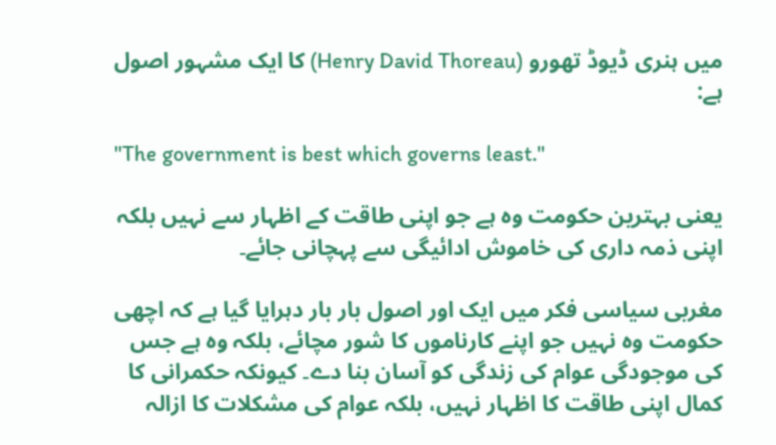میں ہنری ڈیوڈ تھورو (Henry David Thoreau) کا ایک مشہور اصول ہے:

"The government is best which governs least."

یعنی بہترین حکومت وہ ہے جو اپنی طاقت کے اظہار سے نہیں بلکہ اپنی ذمہ داری کی خاموش ادائیگی سے پہچانی جائے۔

مغربی سیاسی فکر میں ایک اور اصول بار بار دہرایا گیا ہے کہ اچھی حکومت وہ نہیں جو اپنے کارناموں کا شور مچائے، بلکہ وہ ہے جس کی موجودگی عوام کی زندگی کو آسان بنا دے۔ کیونکہ حکمرانی کا کمال اپنی طاقت کا اظہار نہیں، بلکہ عوام کی مشکلات کا ازالہ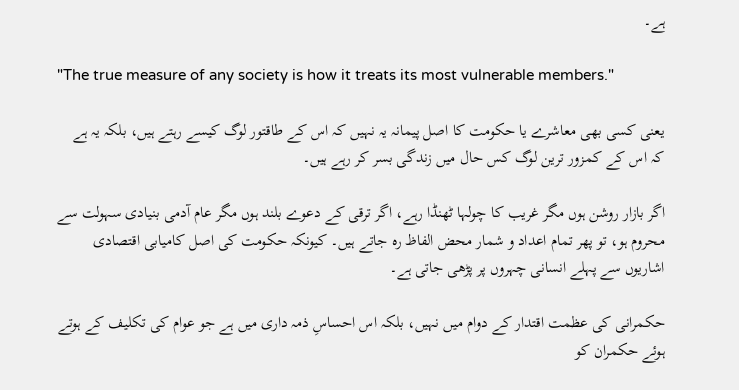ہے۔

"The true measure of any society is how it treats its most vulnerable members."

یعنی کسی بھی معاشرے یا حکومت کا اصل پیمانہ یہ نہیں کہ اس کے طاقتور لوگ کیسے رہتے ہیں، بلکہ یہ ہے کہ اس کے کمزور ترین لوگ کس حال میں زندگی بسر کر رہے ہیں۔

اگر بازار روشن ہوں مگر غریب کا چولہا ٹھنڈا رہے، اگر ترقی کے دعوے بلند ہوں مگر عام آدمی بنیادی سہولت سے محروم ہو، تو پھر تمام اعداد و شمار محض الفاظ رہ جاتے ہیں۔ کیونکہ حکومت کی اصل کامیابی اقتصادی اشاریوں سے پہلے انسانی چہروں پر پڑھی جاتی ہے۔

حکمرانی کی عظمت اقتدار کے دوام میں نہیں، بلکہ اس احساسِ ذمہ داری میں ہے جو عوام کی تکلیف کے ہوتے ہوئے حکمران کو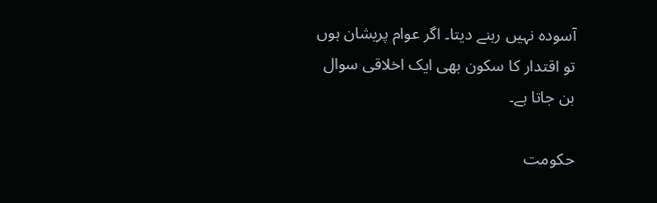آسودہ نہیں رہنے دیتا۔ اگر عوام پریشان ہوں تو اقتدار کا سکون بھی ایک اخلاقی سوال بن جاتا ہے۔

حکومت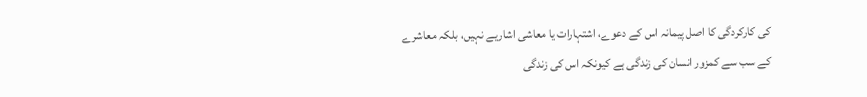کی کارکردگی کا اصل پیمانہ اس کے دعوے، اشتہارات یا معاشی اشاریے نہیں، بلکہ معاشرے کے سب سے کمزور انسان کی زندگی ہے کیونکہ اس کی زندگی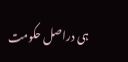ہی دراصل حکومت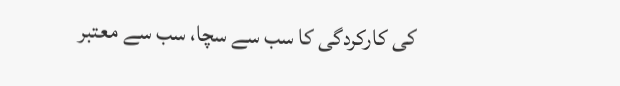کی کارکردگی کا سب سے سچا، سب سے معتبر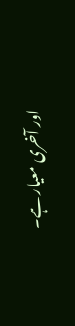اور آخری معیار ہے۔